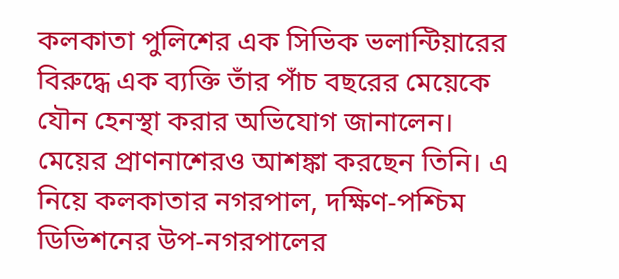কলকাতা পুলিশের এক সিভিক ভলান্টিয়ারের বিরুদ্ধে এক ব্যক্তি তাঁর পাঁচ বছরের মেয়েকে যৌন হেনস্থা করার অভিযোগ জানালেন। মেয়ের প্রাণনাশেরও আশঙ্কা করছেন তিনি। এ নিয়ে কলকাতার নগরপাল, দক্ষিণ-পশ্চিম ডিভিশনের উপ-নগরপালের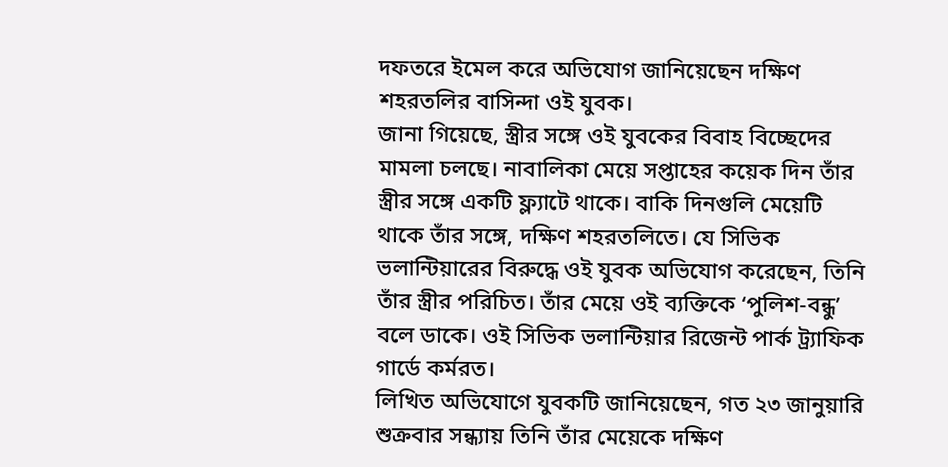দফতরে ইমেল করে অভিযোগ জানিয়েছেন দক্ষিণ শহরতলির বাসিন্দা ওই যুবক।
জানা গিয়েছে, স্ত্রীর সঙ্গে ওই যুবকের বিবাহ বিচ্ছেদের মামলা চলছে। নাবালিকা মেয়ে সপ্তাহের কয়েক দিন তাঁর স্ত্রীর সঙ্গে একটি ফ্ল্যাটে থাকে। বাকি দিনগুলি মেয়েটি থাকে তাঁর সঙ্গে, দক্ষিণ শহরতলিতে। যে সিভিক ভলান্টিয়ারের বিরুদ্ধে ওই যুবক অভিযোগ করেছেন, তিনি তাঁর স্ত্রীর পরিচিত। তাঁর মেয়ে ওই ব্যক্তিকে ‘পুলিশ-বন্ধু’ বলে ডাকে। ওই সিভিক ভলান্টিয়ার রিজেন্ট পার্ক ট্র্যাফিক গার্ডে কর্মরত।
লিখিত অভিযোগে যুবকটি জানিয়েছেন, গত ২৩ জানুয়ারি শুক্রবার সন্ধ্যায় তিনি তাঁর মেয়েকে দক্ষিণ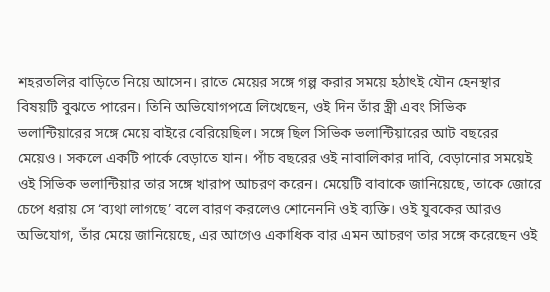শহরতলির বাড়িতে নিয়ে আসেন। রাতে মেয়ের সঙ্গে গল্প করার সময়ে হঠাৎই যৌন হেনস্থার বিষয়টি বুঝতে পারেন। তিনি অভিযোগপত্রে লিখেছেন, ওই দিন তাঁর স্ত্রী এবং সিভিক ভলান্টিয়ারের সঙ্গে মেয়ে বাইরে বেরিয়েছিল। সঙ্গে ছিল সিভিক ভলান্টিয়ারের আট বছরের মেয়েও। সকলে একটি পার্কে বেড়াতে যান। পাঁচ বছরের ওই নাবালিকার দাবি, বেড়ানোর সময়েই ওই সিভিক ভলান্টিয়ার তার সঙ্গে খারাপ আচরণ করেন। মেয়েটি বাবাকে জানিয়েছে, তাকে জোরে চেপে ধরায় সে ‘ব্যথা লাগছে’ বলে বারণ করলেও শোনেননি ওই ব্যক্তি। ওই যুবকের আরও অভিযোগ, তাঁর মেয়ে জানিয়েছে, এর আগেও একাধিক বার এমন আচরণ তার সঙ্গে করেছেন ওই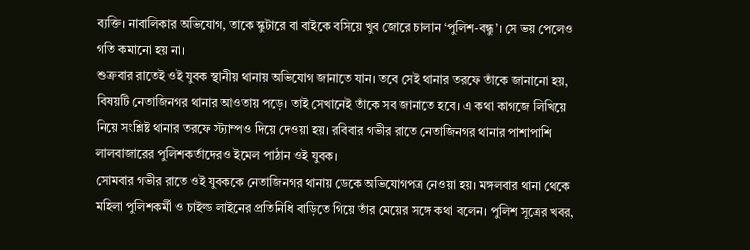ব্যক্তি। নাবালিকার অভিযোগ, তাকে স্কুটারে বা বাইকে বসিয়ে খুব জোরে চালান ‘পুলিশ-বন্ধু’। সে ভয় পেলেও গতি কমানো হয় না।
শুক্রবার রাতেই ওই যুবক স্থানীয় থানায় অভিযোগ জানাতে যান। তবে সেই থানার তরফে তাঁকে জানানো হয়, বিষয়টি নেতাজিনগর থানার আওতায় পড়ে। তাই সেখানেই তাঁকে সব জানাতে হবে। এ কথা কাগজে লিখিয়ে নিয়ে সংশ্লিষ্ট থানার তরফে স্ট্যাম্পও দিয়ে দেওয়া হয়। রবিবার গভীর রাতে নেতাজিনগর থানার পাশাপাশি লালবাজারের পুলিশকর্তাদেরও ইমেল পাঠান ওই যুবক।
সোমবার গভীর রাতে ওই যুবককে নেতাজিনগর থানায় ডেকে অভিযোগপত্র নেওয়া হয়। মঙ্গলবার থানা থেকে মহিলা পুলিশকর্মী ও চাইল্ড লাইনের প্রতিনিধি বাড়িতে গিয়ে তাঁর মেয়ের সঙ্গে কথা বলেন। পুলিশ সূত্রের খবর,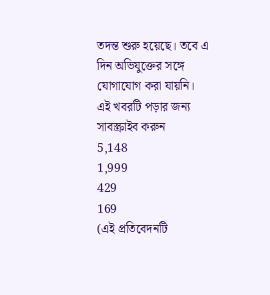তদন্ত শুরু হয়েছে। তবে এ দিন অভিযুক্তের সঙ্গে যোগাযোগ করা যায়নি।
এই খবরটি পড়ার জন্য সাবস্ক্রাইব করুন
5,148
1,999
429
169
(এই প্রতিবেদনটি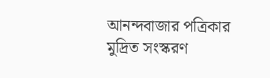আনন্দবাজার পত্রিকার মুদ্রিত সংস্করণ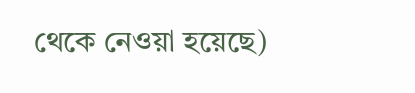থেকে নেওয়া হয়েছে)